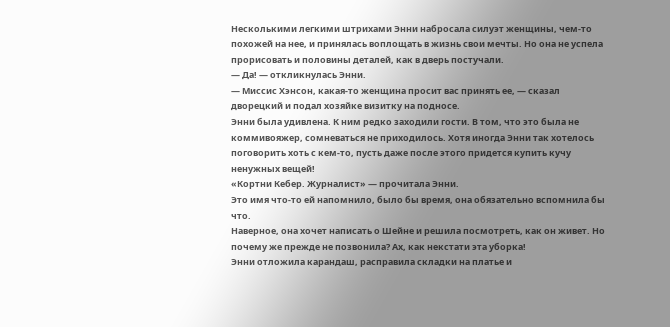Несколькими легкими штрихами Энни набросала силуэт женщины, чем-то похожей на нее, и принялась воплощать в жизнь свои мечты. Но она не успела прорисовать и половины деталей, как в дверь постучали.
— Да! — откликнулась Энни.
— Миссис Хэнсон, какая-то женщина просит вас принять ее, — сказал дворецкий и подал хозяйке визитку на подносе.
Энни была удивлена. К ним редко заходили гости. В том, что это была не коммивояжер, сомневаться не приходилось. Хотя иногда Энни так хотелось поговорить хоть с кем-то, пусть даже после этого придется купить кучу ненужных вещей!
«Кортни Кебер. Журналист» — прочитала Энни.
Это имя что-то ей напомнило, было бы время, она обязательно вспомнила бы что.
Наверное, она хочет написать о Шейне и решила посмотреть, как он живет. Но почему же прежде не позвонила? Ах, как некстати эта уборка!
Энни отложила карандаш, расправила складки на платье и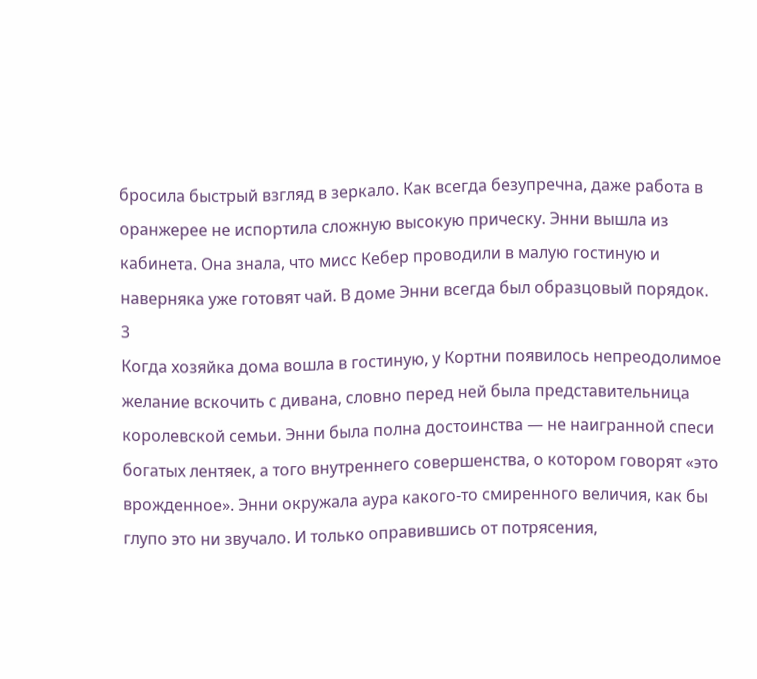бросила быстрый взгляд в зеркало. Как всегда безупречна, даже работа в оранжерее не испортила сложную высокую прическу. Энни вышла из кабинета. Она знала, что мисс Кебер проводили в малую гостиную и наверняка уже готовят чай. В доме Энни всегда был образцовый порядок.
3
Когда хозяйка дома вошла в гостиную, у Кортни появилось непреодолимое желание вскочить с дивана, словно перед ней была представительница королевской семьи. Энни была полна достоинства — не наигранной спеси богатых лентяек, а того внутреннего совершенства, о котором говорят «это врожденное». Энни окружала аура какого-то смиренного величия, как бы глупо это ни звучало. И только оправившись от потрясения,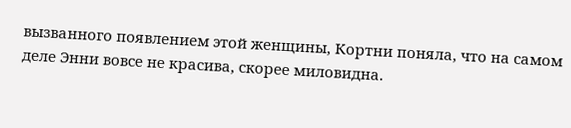вызванного появлением этой женщины, Кортни поняла, что на самом деле Энни вовсе не красива, скорее миловидна.